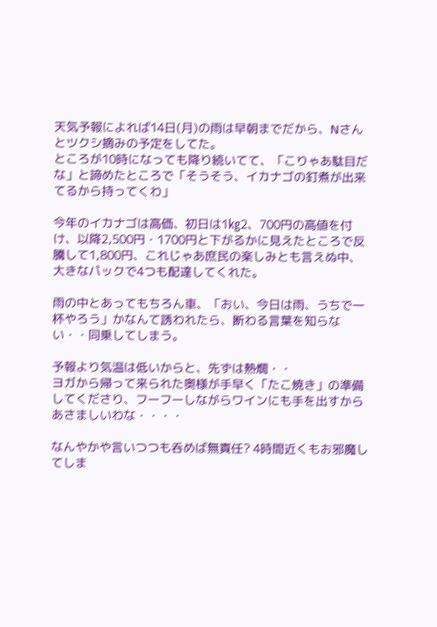天気予報によれば14日(月)の雨は早朝までだから、Nさんとツクシ摘みの予定をしてた。
ところが10時になっても降り続いてて、「こりゃあ駄目だな」と諦めたところで「そうそう、イカナゴの釘煮が出来てるから持ってくわ」

今年のイカナゴは高価、初日は1㎏2、700円の高値を付け、以降2,500円・1700円と下がるかに見えたところで反騰して1,800円、これじゃあ庶民の楽しみとも言えぬ中、大きなパックで4つも配達してくれた。

雨の中とあってもちろん車、「おい、今日は雨、うちで一杯やろう」かなんて誘われたら、断わる言葉を知らない・・同乗してしまう。

予報より気温は低いからと、先ずは熱燗・・
ヨガから帰って来られた奥様が手早く「たこ焼き」の準備してくださり、フーフーしながらワインにも手を出すからあさましいわな・・・・

なんやかや言いつつも呑めば無責任? 4時間近くもお邪魔してしま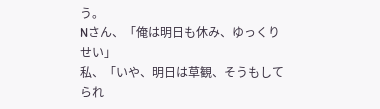う。
Nさん、「俺は明日も休み、ゆっくりせい」
私、「いや、明日は草観、そうもしてられ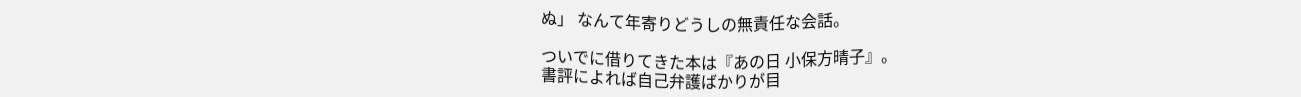ぬ」 なんて年寄りどうしの無責任な会話。

ついでに借りてきた本は『あの日 小保方晴子』。
書評によれば自己弁護ばかりが目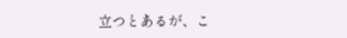立つとあるが、こ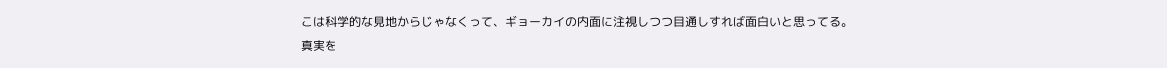こは科学的な見地からじゃなくって、ギョーカイの内面に注視しつつ目通しすれば面白いと思ってる。
真実を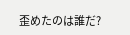歪めたのは誰だ?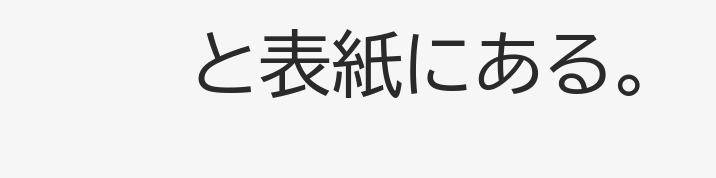と表紙にある。